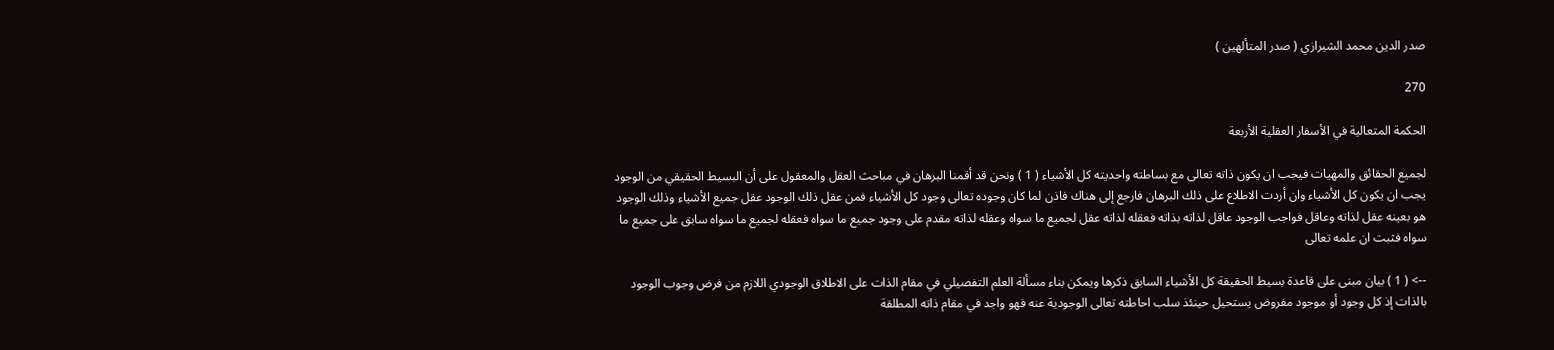صدر الدين محمد الشيرازي ( صدر المتألهين )

270

الحكمة المتعالية في الأسفار العقلية الأربعة

لجميع الحقائق والمهيات فيجب ان يكون ذاته تعالى مع بساطته واحديته كل الأشياء ( 1 ) ونحن قد أقمنا البرهان في مباحث العقل والمعقول على أن البسيط الحقيقي من الوجود يجب ان يكون كل الأشياء وان أردت الاطلاع على ذلك البرهان فارجع إلى هناك فاذن لما كان وجوده تعالى وجود كل الأشياء فمن عقل ذلك الوجود عقل جميع الأشياء وذلك الوجود هو بعينه عقل لذاته وعاقل فواجب الوجود عاقل لذاته بذاته فعقله لذاته عقل لجميع ما سواه وعقله لذاته مقدم على وجود جميع ما سواه فعقله لجميع ما سواه سابق على جميع ما سواه فثبت ان علمه تعالى

--> ( 1 ) بيان مبنى على قاعدة بسيط الحقيقة كل الأشياء السابق ذكرها ويمكن بناء مسألة العلم التفصيلي في مقام الذات على الاطلاق الوجودي اللازم من فرض وجوب الوجود بالذات إذ كل وجود أو موجود مفروض يستحيل حينئذ سلب احاطته تعالى الوجودية عنه فهو واجد في مقام ذاته المطلقة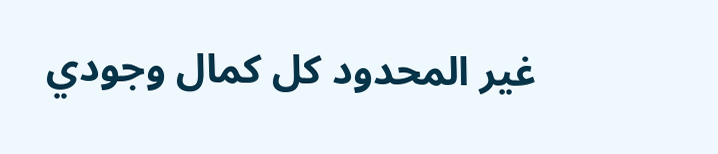غير المحدود كل كمال وجودي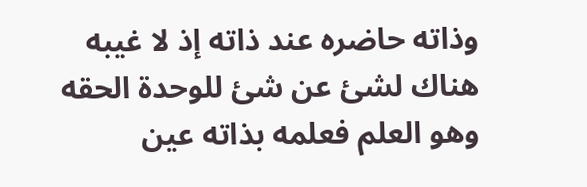وذاته حاضره عند ذاته إذ لا غيبه هناك لشئ عن شئ للوحدة الحقه وهو العلم فعلمه بذاته عين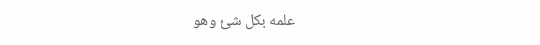علمه بكل شئ وهو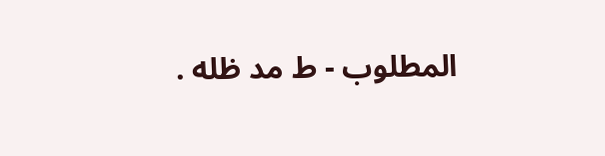المطلوب - ط مد ظله .